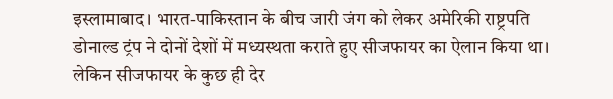इस्लामाबाद। भारत-पाकिस्तान के बीच जारी जंग को लेकर अमेरिकी राष्ट्रपति डोनाल्ड ट्रंप ने दोनों देशों में मध्यस्थता कराते हुए सीजफायर का ऐलान किया था। लेकिन सीजफायर के कुछ ही देर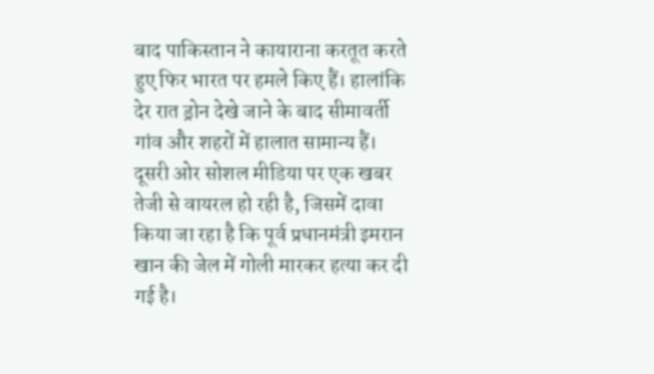बाद पाकिस्तान ने कायाराना करतूत करते हुए फिर भारत पर हमले किए हैं। हालांकि देर रात ड्रोन देखे जाने के बाद सीमावर्ती गांव और शहरों में हालात सामान्य हैं। दूसरी ओर सोशल मीडिया पर एक खबर तेजी से वायरल हो रही है, जिसमें दावा किया जा रहा है कि पूर्व प्रधानमंत्री इमरान खान की जेल में गोली मारकर हत्या कर दी गई है।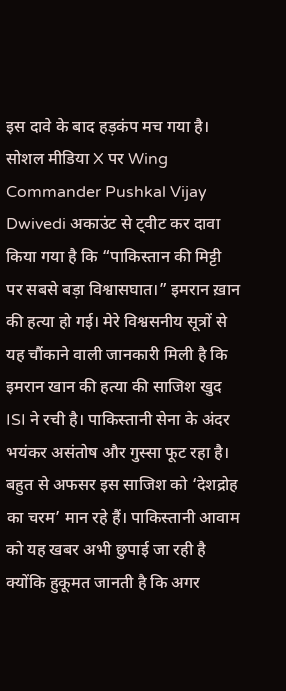इस दावे के बाद हड़कंप मच गया है।
सोशल मीडिया X पर Wing Commander Pushkal Vijay Dwivedi अकाउंट से ट्वीट कर दावा किया गया है कि “पाकिस्तान की मिट्टी पर सबसे बड़ा विश्वासघात।” इमरान ख़ान की हत्या हो गई। मेरे विश्वसनीय सूत्रों से यह चौंकाने वाली जानकारी मिली है कि इमरान खान की हत्या की साजिश खुद ISI ने रची है। पाकिस्तानी सेना के अंदर भयंकर असंतोष और गुस्सा फूट रहा है। बहुत से अफसर इस साजिश को ‘देशद्रोह का चरम’ मान रहे हैं। पाकिस्तानी आवाम को यह खबर अभी छुपाई जा रही है क्योंकि हुकूमत जानती है कि अगर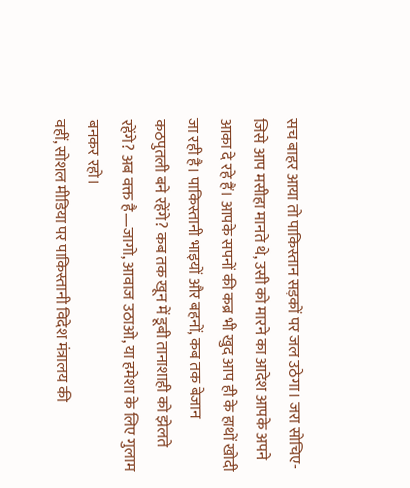सच बाहर आया तो पाकिस्तान सड़कों पर जल उठेगा। जरा सोचिए-जिसे आप मसीहा मानते थे, उसी को मारने का आदेश आपके अपने आका दे रहे हैं। आपके सपनों की कब्र भी खुद आप ही के हाथों खोदी जा रही है। पाकिस्तानी भाइयों और बहनों, कब तक बेजान कठपुतली बने रहेंगे? कब तक खून में डूबी तानाशाही को झेलते रहेंगे? अब वक्त है—जागो, आवाज उठाओ, या हमेशा के लिए गुलाम बनकर रहो।
वहीं, सोशल मीडिया पर पाकिस्तानी विदेश मंत्रालय की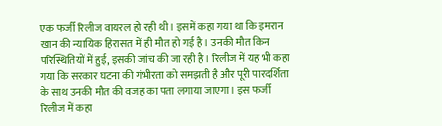एक फर्जी रिलीज वायरल हो रही थी। इसमें कहा गया था कि इमरान खान की न्यायिक हिरासत में ही मौत हो गई है। उनकी मौत किन परिस्थितियों में हुई, इसकी जांच की जा रही है। रिलीज में यह भी कहा गया कि सरकार घटना की गंभीरता को समझती है और पूरी पारदर्शिता के साथ उनकी मौत की वजह का पता लगाया जाएगा। इस फर्जी रिलीज में कहा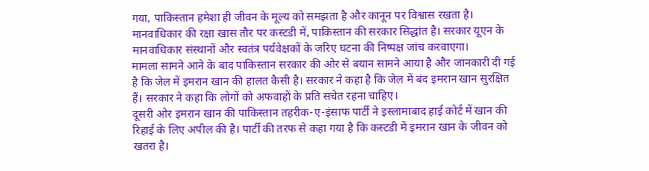गया, पाकिस्तान हमेशा ही जीवन के मूल्य को समझता है और कानून पर विश्वास रखता है। मानवाधिकार की रक्षा खास तौर पर कस्टडी में, पाकिस्तान की सरकार सिद्धांत है। सरकार यूएन के मानवाधिकार संस्थानों और स्वतंत्र पर्यवेक्षकों के जरिए घटना की निष्पक्ष जांच करवाएगा।
मामला सामने आने के बाद पाकिस्तान सरकार की ओर से बयान सामने आया है और जानकारी दी गई है कि जेल में इमरान खान की हालत कैसी है। सरकार ने कहा है कि जेल में बंद इमरान खान सुरक्षित हैं। सरकार ने कहा कि लोगों को अफवाहों के प्रति सचेत रहना चाहिए।
दूसरी ओर इमरान खान की पाकिस्तान तहरीक-ए-इंसाफ पार्टी ने इस्लामाबाद हाई कोर्ट में खान की रिहाई के लिए अपील की है। पार्टी की तरफ से कहा गया है कि कस्टडी में इमरान खान के जीवन को खतरा है।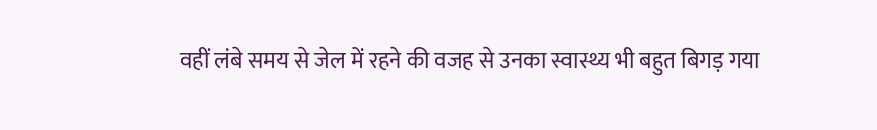वहीं लंबे समय से जेल में रहने की वजह से उनका स्वास्थ्य भी बहुत बिगड़ गया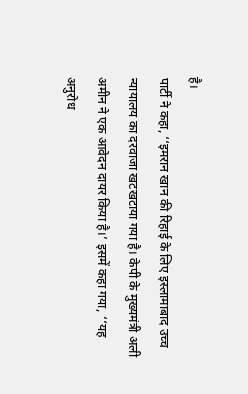है।
पार्टी ने कहा, ‘‘इमरान खान की रिहाई के लिए इस्लामाबाद उच्च न्यायालय का दरवाजा खटखटाया गया है। केपी के मुख्यमंत्री अली अमीन ने एक आवेदन दायर किया है।’ इसमें कहा गया, ‘‘यह अनुरोध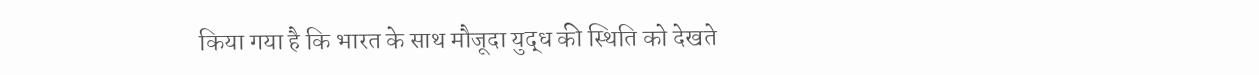किया गया है कि भारत के साथ मौजूदा युद्ध की स्थिति को देखते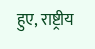हुए, राष्ट्रीय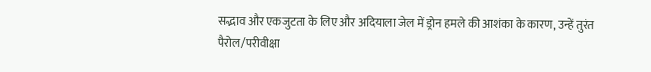सद्भाव और एकजुटता के लिए और अदियाला जेल में ड्रोन हमले की आशंका के कारण, उन्हें तुरंत पैरोल/परीवीक्षा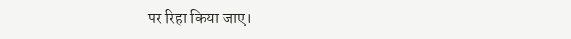पर रिहा किया जाए।